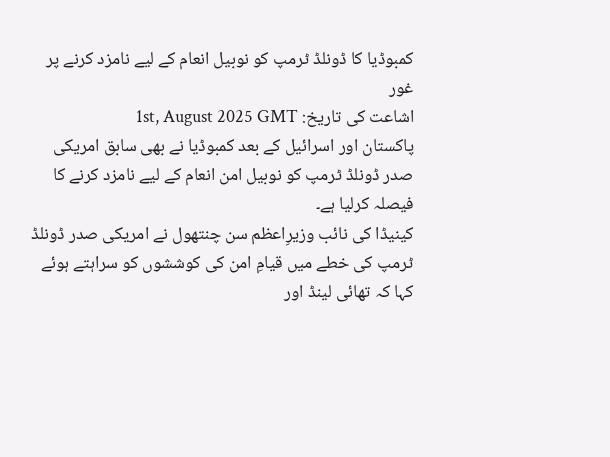کمبوڈیا کا ڈونلڈ ٹرمپ کو نوبیل انعام کے لیے نامزد کرنے پر غور
اشاعت کی تاریخ: 1st, August 2025 GMT
پاکستان اور اسرائیل کے بعد کمبوڈیا نے بھی سابق امریکی صدر ڈونلڈ ٹرمپ کو نوبیل امن انعام کے لیے نامزد کرنے کا فیصلہ کرلیا ہے۔
کینیڈا کی نائب وزیرِاعظم سن چنتھول نے امریکی صدر ڈونلڈ ٹرمپ کی خطے میں قیامِ امن کی کوششوں کو سراہتے ہوئے کہا کہ تھائی لینڈ اور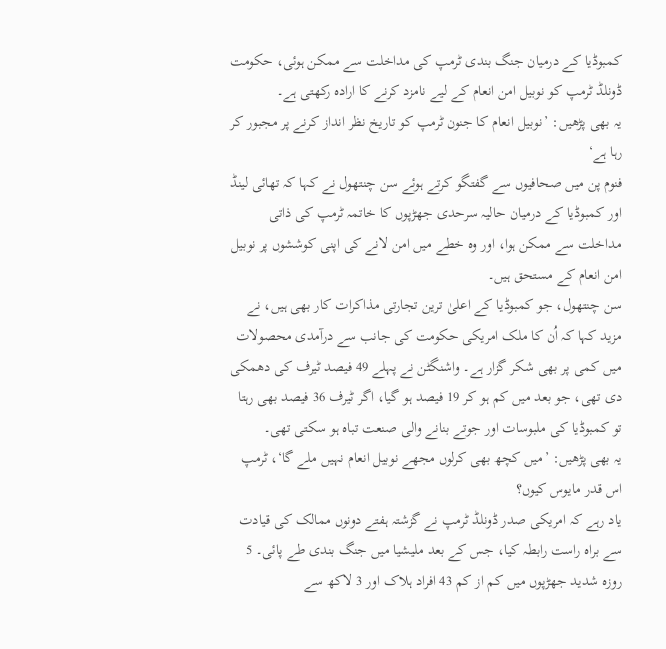کمبوڈیا کے درمیان جنگ بندی ٹرمپ کی مداخلت سے ممکن ہوئی، حکومت ڈونلڈ ٹرمپ کو نوبیل امن انعام کے لیے نامزد کرنے کا ارادہ رکھتی ہے۔
یہ بھی پڑھیں: ’نوبیل انعام کا جنون ٹرمپ کو تاریخ نظر انداز کرنے پر مجبور کر رہا ہے‘
فنوم پن میں صحافیوں سے گفتگو کرتے ہوئے سن چنتھول نے کہا کہ تھائی لینڈ اور کمبوڈیا کے درمیان حالیہ سرحدی جھڑپوں کا خاتمہ ٹرمپ کی ذاتی مداخلت سے ممکن ہوا، اور وہ خطے میں امن لانے کی اپنی کوششوں پر نوبیل امن انعام کے مستحق ہیں۔
سن چنتھول، جو کمبوڈیا کے اعلیٰ ترین تجارتی مذاکرات کار بھی ہیں، نے مزید کہا کہ اُن کا ملک امریکی حکومت کی جانب سے درآمدی محصولات میں کمی پر بھی شکر گزار ہے۔ واشنگٹن نے پہلے 49 فیصد ٹیرف کی دھمکی دی تھی، جو بعد میں کم ہو کر 19 فیصد ہو گیا، اگر ٹیرف 36 فیصد بھی رہتا تو کمبوڈیا کی ملبوسات اور جوتے بنانے والی صنعت تباہ ہو سکتی تھی۔
یہ بھی پڑھیں: ’میں کچھ بھی کرلوں مجھے نوبیل انعام نہیں ملے گا‘، ٹرمپ اس قدر مایوس کیوں؟
یاد رہے کہ امریکی صدر ڈونلڈ ٹرمپ نے گزشتہ ہفتے دونوں ممالک کی قیادت سے براہ راست رابطہ کیا، جس کے بعد ملیشیا میں جنگ بندی طے پائی۔ 5 روزہ شدید جھڑپوں میں کم از کم 43 افراد ہلاک اور 3 لاکھ سے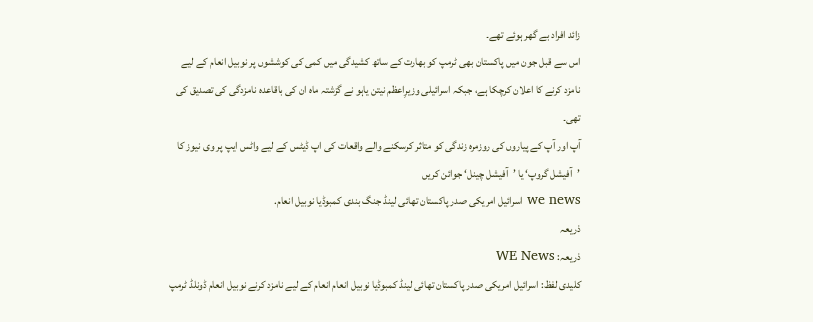زائد افراد بے گھر ہوئے تھے۔
اس سے قبل جون میں پاکستان بھی ٹرمپ کو بھارت کے ساتھ کشیدگی میں کمی کی کوششوں پر نوبیل انعام کے لیے نامزد کرنے کا اعلان کرچکا ہے، جبکہ اسرائیلی وزیرِاعظم نیتن یاہو نے گزشتہ ماہ ان کی باقاعدہ نامزدگی کی تصدیق کی تھی۔
آپ اور آپ کے پیاروں کی روزمرہ زندگی کو متاثر کرسکنے والے واقعات کی اپ ڈیٹس کے لیے واٹس ایپ پر وی نیوز کا ’آفیشل گروپ‘ یا ’آفیشل چینل‘ جوائن کریں
we news اسرائیل امریکی صدر پاکستان تھائی لینڈ جنگ بندی کمبوڈیا نوبیل انعام.
ذریعہ
ذریعہ: WE News
کلیدی لفظ: اسرائیل امریکی صدر پاکستان تھائی لینڈ کمبوڈیا نوبیل انعام انعام کے لیے نامزد کرنے نوبیل انعام ڈونلڈ ٹرمپ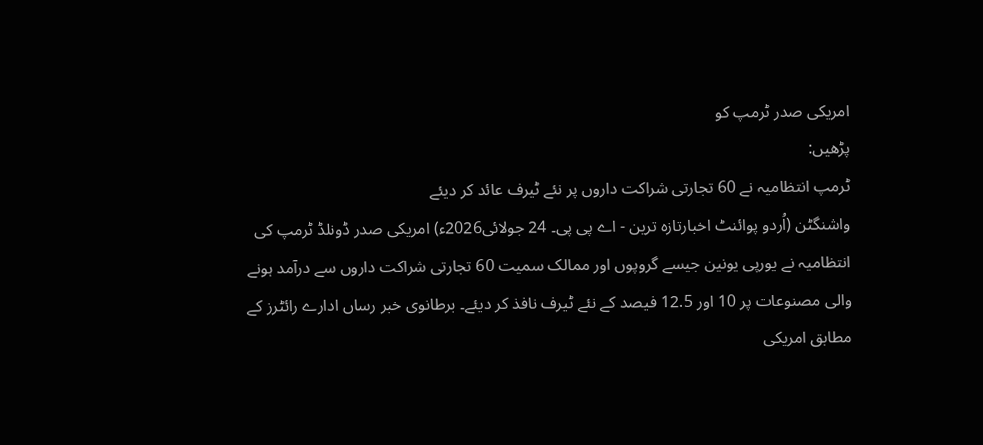امریکی صدر ٹرمپ کو
پڑھیں:
ٹرمپ انتظامیہ نے 60 تجارتی شراکت داروں پر نئے ٹیرف عائد کر دیئے
واشنگٹن (اُردو پوائنٹ اخبارتازہ ترین - اے پی پی۔ 24 جولائی2026ء) امریکی صدر ڈونلڈ ٹرمپ کی انتظامیہ نے یورپی یونین جیسے گروپوں اور ممالک سمیت 60 تجارتی شراکت داروں سے درآمد ہونے والی مصنوعات پر 10 اور 12.5 فیصد کے نئے ٹیرف نافذ کر دیئے۔ برطانوی خبر رساں ادارے رائٹرز کے مطابق امریکی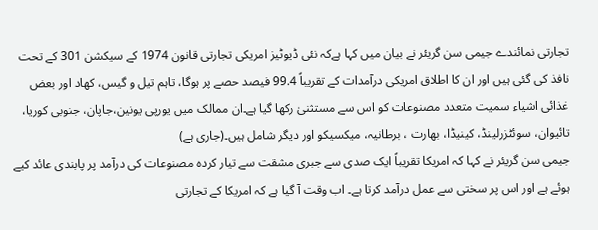تجارتی نمائندے جیمی سن گریئر نے بیان میں کہا ہےکہ نئی ڈیوٹیز امریکی تجارتی قانون 1974 کے سیکشن 301 کے تحت نافذ کی گئی ہیں اور ان کا اطلاق امریکی درآمدات کے تقریباً 99.4 فیصد حصے پر ہوگا، تاہم تیل و گیس، کھاد اور بعض غذائی اشیاء سمیت متعدد مصنوعات کو اس سے مستثنیٰ رکھا گیا ہے۔ان ممالک میں یورپی یونین،جاپان، جنوبی کوریا، تائیوان، سوئٹزرلینڈ، کینیڈا، بھارت ، برطانیہ، میکسیکو اور دیگر شامل ہیں۔(جاری ہے)
جیمی سن گریئر نے کہا کہ امریکا تقریباً ایک صدی سے جبری مشقت سے تیار کردہ مصنوعات کی درآمد پر پابندی عائد کیے ہوئے ہے اور اس پر سختی سے عمل درآمد کرتا ہے۔ اب وقت آ گیا ہے کہ امریکا کے تجارتی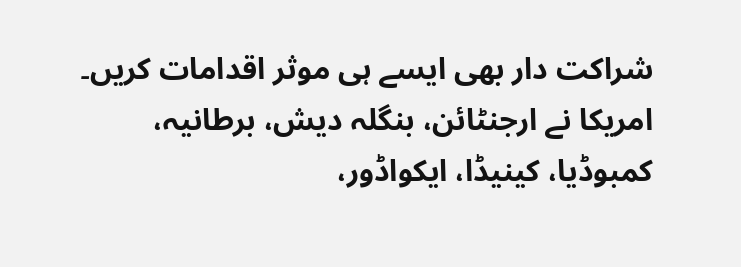شراکت دار بھی ایسے ہی موثر اقدامات کریں۔
امریکا نے ارجنٹائن، بنگلہ دیش، برطانیہ، کمبوڈیا، کینیڈا، ایکواڈور،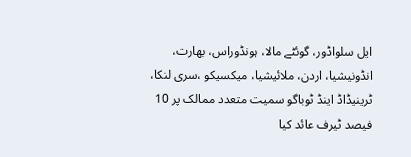ایل سلواڈور، گوئٹے مالا، ہونڈوراس، بھارت، انڈونیشیا، اردن، ملائیشیا، میکسیکو ،سری لنکا، ٹرینیڈاڈ اینڈ ٹوباگو سمیت متعدد ممالک پر 10 فیصد ٹیرف عائد کیا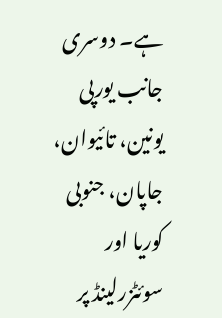ہے۔ دوسری جانب یورپی یونین، تائیوان، جاپان، جنوبی کوریا اور سوئٹزرلینڈ پر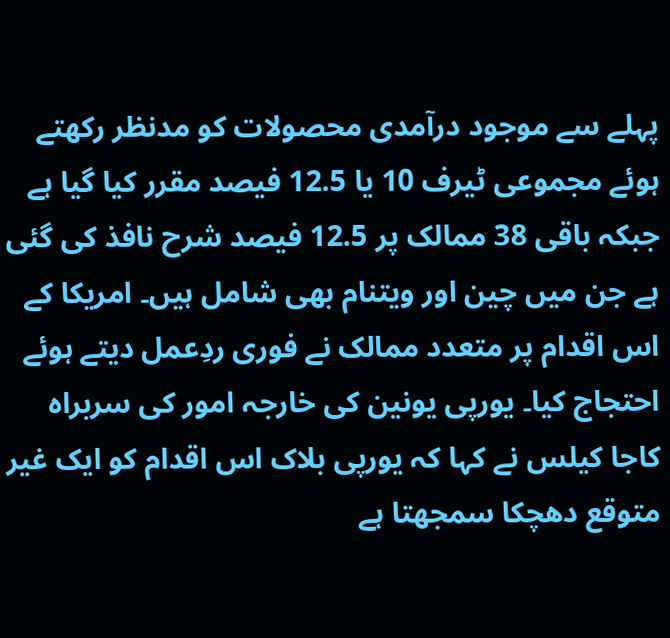پہلے سے موجود درآمدی محصولات کو مدنظر رکھتے ہوئے مجموعی ٹیرف 10 یا 12.5 فیصد مقرر کیا گیا ہے جبکہ باقی 38 ممالک پر 12.5 فیصد شرح نافذ کی گئی ہے جن میں چین اور ویتنام بھی شامل ہیں۔ امریکا کے اس اقدام پر متعدد ممالک نے فوری ردِعمل دیتے ہوئے احتجاج کیا۔ یورپی یونین کی خارجہ امور کی سربراہ کاجا کیلس نے کہا کہ یورپی بلاک اس اقدام کو ایک غیر متوقع دھچکا سمجھتا ہے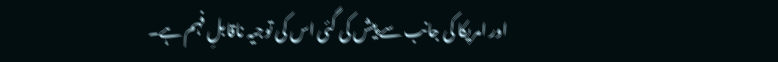اور امریکا کی جانب سے پیش کی گئی اس کی توجیہ ناقابلِ فہم ہے۔